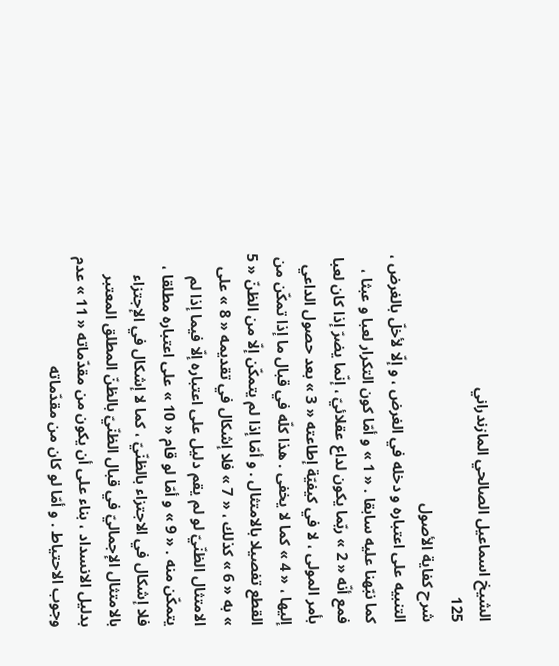الشيخ اسماعيل الصالحي المازندراني
125
شرح كفاية الأصول
التنبيه على اعتباره و دخله في الغرض ، و إلّا لأخلّ بالغرض ، كما نبّهنا عليه سابقا . « 1 » و أمّا كون التكرار لعبا و عبثا ، فمع أنّه « 2 » ربّما يكون لداع عقلائيّ ، إنّما يضرّ إذا كان لعبا بأمر المولى ، لا في كيفيّة إطاعته « 3 » بعد حصول الداعي إليها ، « 4 » كما لا يخفى . هذا كلّه في قبال ما إذا تمكّن من القطع تفصيلا بالامتثال . و أمّا إذا لم يتمكّن إلّا من الظنّ « 5 » به « 6 » كذلك ، « 7 » فلا إشكال في تقديمه « 8 » على الامتثال الظنّيّ لو لم يقم دليل على اعتباره إلّا فيما إذا لم يتمكّن منه . « 9 » و أمّا لو قام « 10 » على اعتباره مطلقا ، فلا إشكال في الاجتزاء بالظنّيّ ، كما لا إشكال في الإجتزاء بالامتثال الإجماليّ في قبال الظنّيّ بالظنّ المطلق المعتبر بدليل الانسداد ، بناء على أن يكون من مقدّماته « 11 » عدم وجوب الاحتياط . و أمّا لو كان من مقدّماته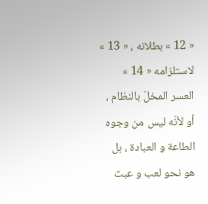« 12 » بطلانه ، « 13 » لاستلزامه « 14 » العسر المخلّ بالنظام ، أو لأنّه ليس من وجوه الطاعة و العبادة ، بل هو نحو لعب و عبث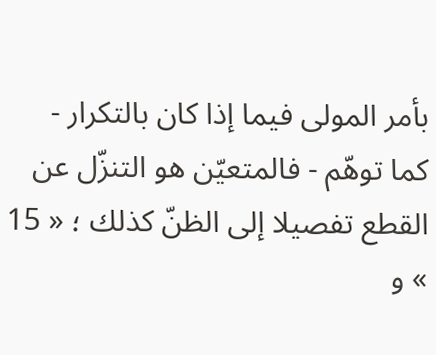بأمر المولى فيما إذا كان بالتكرار - كما توهّم - فالمتعيّن هو التنزّل عن القطع تفصيلا إلى الظنّ كذلك ؛ « 15 » و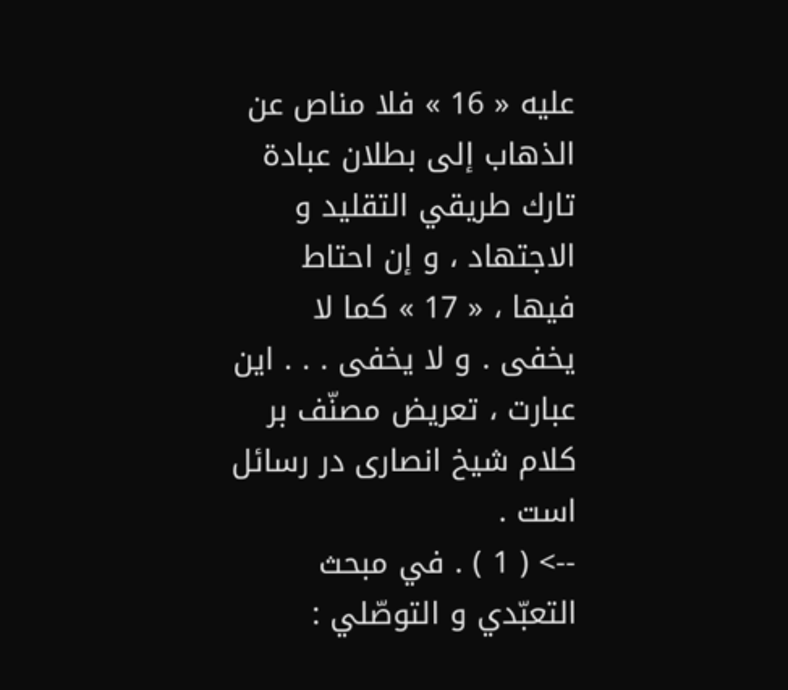عليه « 16 » فلا مناص عن الذهاب إلى بطلان عبادة تارك طريقي التقليد و الاجتهاد ، و إن احتاط فيها ، « 17 » كما لا يخفى . و لا يخفى . . . اين عبارت ، تعريض مصنّف بر كلام شيخ انصارى در رسائل است .
--> ( 1 ) . في مبحث التعبّدي و التوصّلي :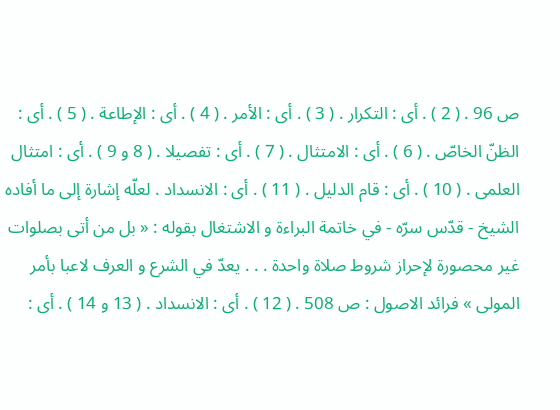ص 96 . ( 2 ) . أى : التكرار . ( 3 ) . أى : الأمر . ( 4 ) . أى : الإطاعة . ( 5 ) . أى : الظنّ الخاصّ . ( 6 ) . أى : الامتثال . ( 7 ) . أى : تفصيلا . ( 8 و 9 ) . أى : امتثال العلمى . ( 10 ) . أى : قام الدليل . ( 11 ) . أى : الانسداد . لعلّه إشارة إلى ما أفاده الشيخ - قدّس سرّه - في خاتمة البراءة و الاشتغال بقوله : « بل من أتى بصلوات غير محصورة لإحراز شروط صلاة واحدة . . . يعدّ في الشرع و العرف لاعبا بأمر المولى » فرائد الاصول : ص 508 . ( 12 ) . أى : الانسداد . ( 13 و 14 ) . أى :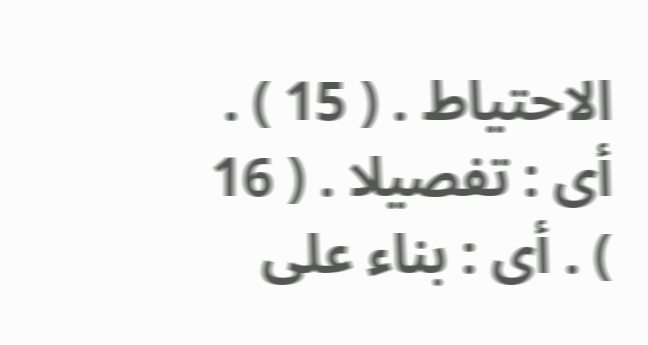الاحتياط . ( 15 ) . أى : تفصيلا . ( 16 ) . أى : بناء على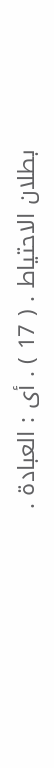بطلان الاحتياط . ( 17 ) . أى : العبادة .